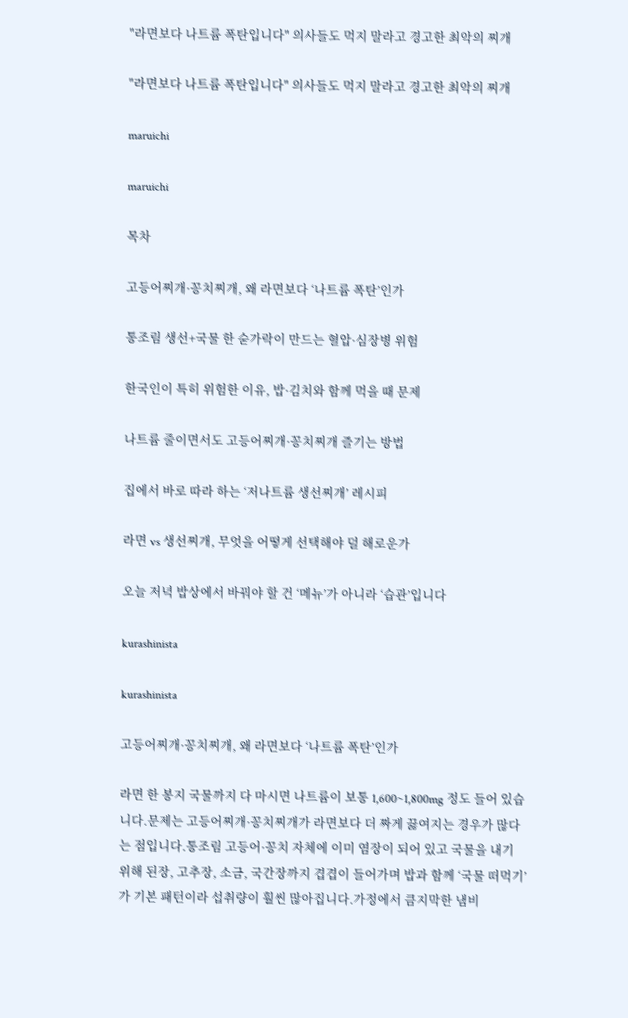"라면보다 나트륨 폭탄입니다" 의사들도 먹지 말라고 경고한 최악의 찌개

"라면보다 나트륨 폭탄입니다" 의사들도 먹지 말라고 경고한 최악의 찌개

maruichi

maruichi

목차

고등어찌개·꽁치찌개, 왜 라면보다 ‘나트륨 폭탄’인가

통조림 생선+국물 한 숟가락이 만드는 혈압·심장병 위험

한국인이 특히 위험한 이유, 밥·김치와 함께 먹을 때 문제

나트륨 줄이면서도 고등어찌개·꽁치찌개 즐기는 방법

집에서 바로 따라 하는 ‘저나트륨 생선찌개’ 레시피

라면 vs 생선찌개, 무엇을 어떻게 선택해야 덜 해로운가

오늘 저녁 밥상에서 바꿔야 할 건 ‘메뉴’가 아니라 ‘습관’입니다

kurashinista

kurashinista

고등어찌개·꽁치찌개, 왜 라면보다 ‘나트륨 폭탄’인가

라면 한 봉지 국물까지 다 마시면 나트륨이 보통 1,600~1,800mg 정도 들어 있습니다.문제는 고등어찌개·꽁치찌개가 라면보다 더 짜게 끓여지는 경우가 많다는 점입니다.통조림 고등어·꽁치 자체에 이미 염장이 되어 있고 국물을 내기 위해 된장, 고추장, 소금, 국간장까지 겹겹이 들어가며 밥과 함께 ‘국물 떠먹기’가 기본 패턴이라 섭취량이 훨씬 많아집니다.가정에서 큼지막한 냄비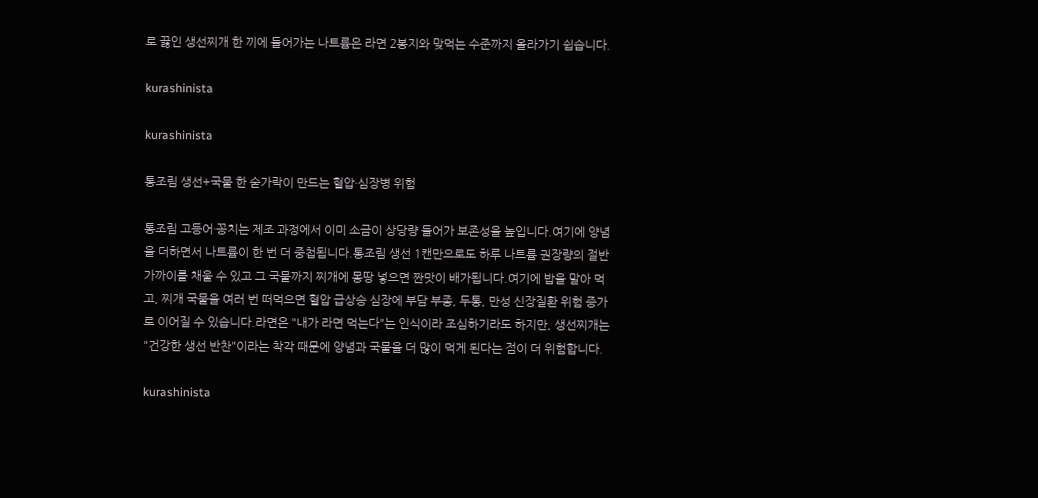로 끓인 생선찌개 한 끼에 들어가는 나트륨은 라면 2봉지와 맞먹는 수준까지 올라가기 쉽습니다.

kurashinista

kurashinista

통조림 생선+국물 한 숟가락이 만드는 혈압·심장병 위험

통조림 고등어·꽁치는 제조 과정에서 이미 소금이 상당량 들어가 보존성을 높입니다.여기에 양념을 더하면서 나트륨이 한 번 더 중첩됩니다.통조림 생선 1캔만으로도 하루 나트륨 권장량의 절반 가까이를 채울 수 있고 그 국물까지 찌개에 몽땅 넣으면 짠맛이 배가됩니다.여기에 밥을 말아 먹고, 찌개 국물을 여러 번 떠먹으면 혈압 급상승 심장에 부담 부종, 두통, 만성 신장질환 위험 증가로 이어질 수 있습니다.라면은 "내가 라면 먹는다"는 인식이라 조심하기라도 하지만, 생선찌개는 "건강한 생선 반찬"이라는 착각 때문에 양념과 국물을 더 많이 먹게 된다는 점이 더 위험합니다.

kurashinista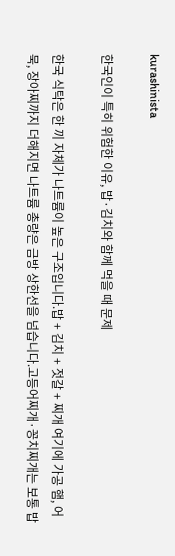kurashinista

한국인이 특히 위험한 이유, 밥·김치와 함께 먹을 때 문제

한국 식탁은 한 끼 자체가 나트륨이 높은 구조입니다.밥 + 김치 + 젓갈 + 찌개 여기에 가공 햄, 어묵, 장아찌까지 더해지면 나트륨 총량은 금방 상한선을 넘습니다.고등어찌개·꽁치찌개는 보통 밥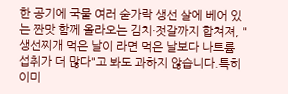한 공기에 국물 여러 숟가락 생선 살에 베어 있는 짠맛 함께 올라오는 김치·젓갈까지 합쳐져, "생선찌개 먹은 날이 라면 먹은 날보다 나트륨 섭취가 더 많다"고 봐도 과하지 않습니다.특히 이미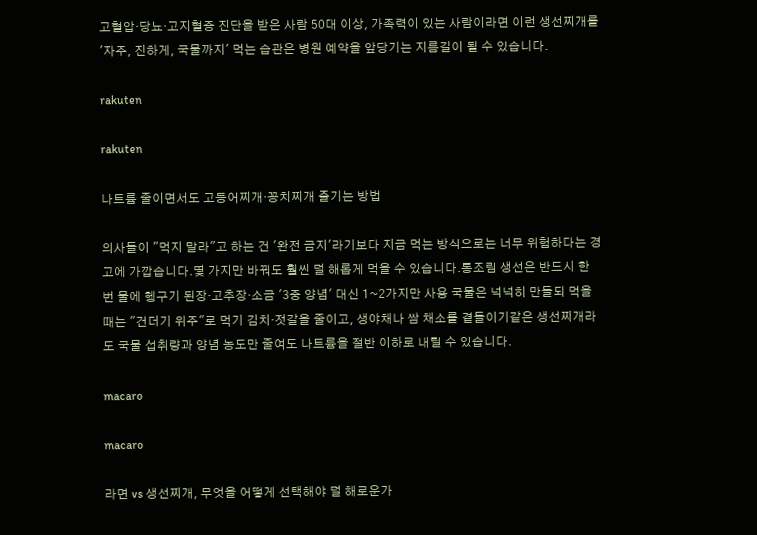고혈압·당뇨·고지혈증 진단을 받은 사람 50대 이상, 가족력이 있는 사람이라면 이런 생선찌개를 '자주, 진하게, 국물까지' 먹는 습관은 병원 예약을 앞당기는 지름길이 될 수 있습니다.

rakuten

rakuten

나트륨 줄이면서도 고등어찌개·꽁치찌개 즐기는 방법

의사들이 "먹지 말라"고 하는 건 '완전 금지'라기보다 지금 먹는 방식으로는 너무 위험하다는 경고에 가깝습니다.몇 가지만 바꿔도 훨씬 덜 해롭게 먹을 수 있습니다.통조림 생선은 반드시 한 번 물에 헹구기 된장·고추장·소금 '3중 양념' 대신 1~2가지만 사용 국물은 넉넉히 만들되 먹을 때는 "건더기 위주"로 먹기 김치·젓갈을 줄이고, 생야채나 쌈 채소를 곁들이기같은 생선찌개라도 국물 섭취량과 양념 농도만 줄여도 나트륨을 절반 이하로 내릴 수 있습니다.

macaro

macaro

라면 vs 생선찌개, 무엇을 어떻게 선택해야 덜 해로운가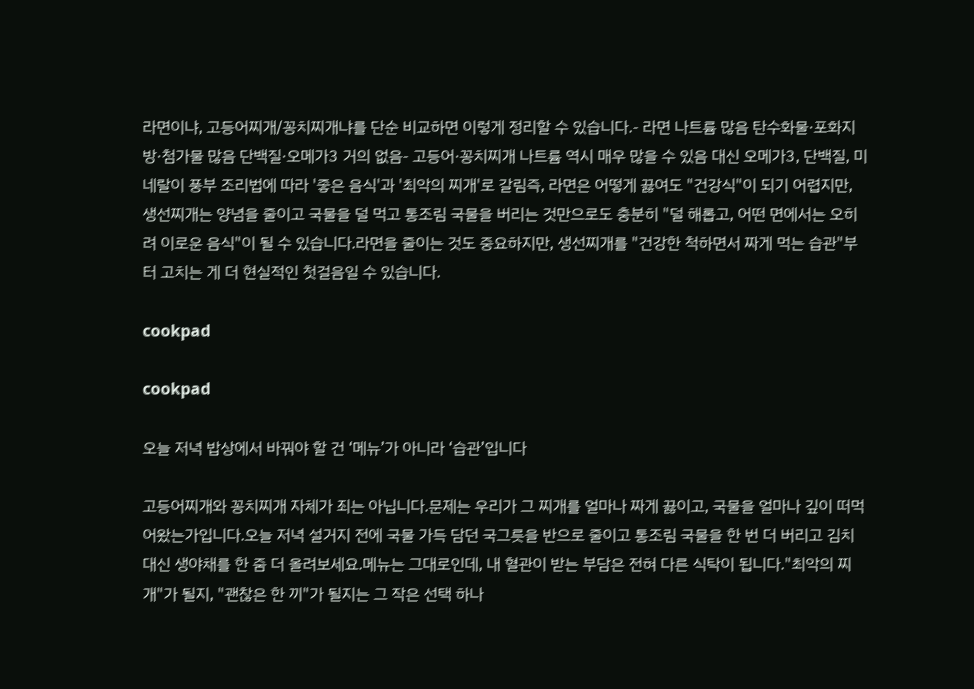라면이냐, 고등어찌개/꽁치찌개냐를 단순 비교하면 이렇게 정리할 수 있습니다.- 라면 나트륨 많음 탄수화물·포화지방·첨가물 많음 단백질·오메가3 거의 없음- 고등어·꽁치찌개 나트륨 역시 매우 많을 수 있음 대신 오메가3, 단백질, 미네랄이 풍부 조리법에 따라 '좋은 음식'과 '최악의 찌개'로 갈림즉, 라면은 어떻게 끓여도 "건강식"이 되기 어렵지만, 생선찌개는 양념을 줄이고 국물을 덜 먹고 통조림 국물을 버리는 것만으로도 충분히 "덜 해롭고, 어떤 면에서는 오히려 이로운 음식"이 될 수 있습니다.라면을 줄이는 것도 중요하지만, 생선찌개를 "건강한 척하면서 짜게 먹는 습관"부터 고치는 게 더 현실적인 첫걸음일 수 있습니다.

cookpad

cookpad

오늘 저녁 밥상에서 바꿔야 할 건 ‘메뉴’가 아니라 ‘습관’입니다

고등어찌개와 꽁치찌개 자체가 죄는 아닙니다.문제는 우리가 그 찌개를 얼마나 짜게 끓이고, 국물을 얼마나 깊이 떠먹어왔는가입니다.오늘 저녁 설거지 전에 국물 가득 담던 국그릇을 반으로 줄이고 통조림 국물을 한 번 더 버리고 김치 대신 생야채를 한 줌 더 올려보세요.메뉴는 그대로인데, 내 혈관이 받는 부담은 전혀 다른 식탁이 됩니다."최악의 찌개"가 될지, "괜찮은 한 끼"가 될지는 그 작은 선택 하나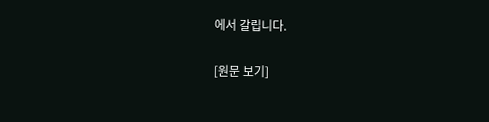에서 갈립니다.

[원문 보기]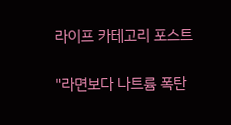라이프 카테고리 포스트

"라면보다 나트륨 폭탄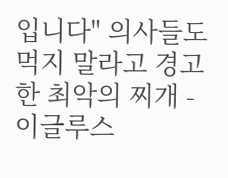입니다" 의사들도 먹지 말라고 경고한 최악의 찌개 - 이글루스